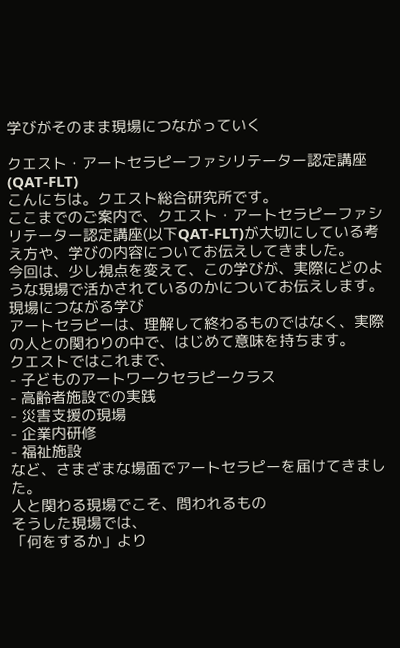学びがそのまま現場につながっていく

クエスト・アートセラピーファシリテーター認定講座(QAT-FLT)
こんにちは。クエスト総合研究所です。
ここまでのご案内で、クエスト・アートセラピーファシリテーター認定講座(以下QAT-FLT)が大切にしている考え方や、学びの内容についてお伝えしてきました。
今回は、少し視点を変えて、この学びが、実際にどのような現場で活かされているのかについてお伝えします。
現場につながる学び
アートセラピーは、理解して終わるものではなく、実際の人との関わりの中で、はじめて意味を持ちます。
クエストではこれまで、
- 子どものアートワークセラピークラス
- 高齢者施設での実践
- 災害支援の現場
- 企業内研修
- 福祉施設
など、さまざまな場面でアートセラピーを届けてきました。
人と関わる現場でこそ、問われるもの
そうした現場では、
「何をするか」より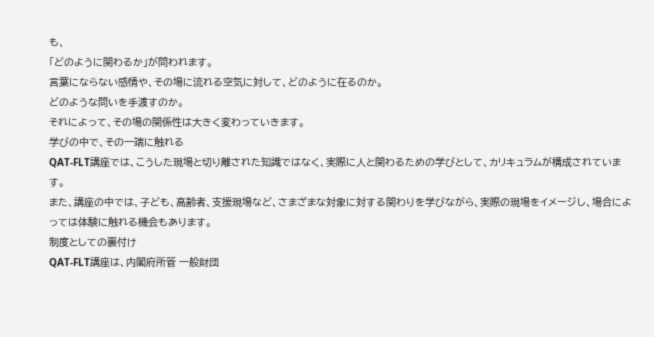も、
「どのように関わるか」が問われます。
言葉にならない感情や、その場に流れる空気に対して、どのように在るのか。
どのような問いを手渡すのか。
それによって、その場の関係性は大きく変わっていきます。
学びの中で、その一端に触れる
QAT-FLT講座では、こうした現場と切り離された知識ではなく、実際に人と関わるための学びとして、カリキュラムが構成されています。
また、講座の中では、子ども、高齢者、支援現場など、さまざまな対象に対する関わりを学びながら、実際の現場をイメージし、場合によっては体験に触れる機会もあります。
制度としての裏付け
QAT-FLT講座は、内閣府所管 一般財団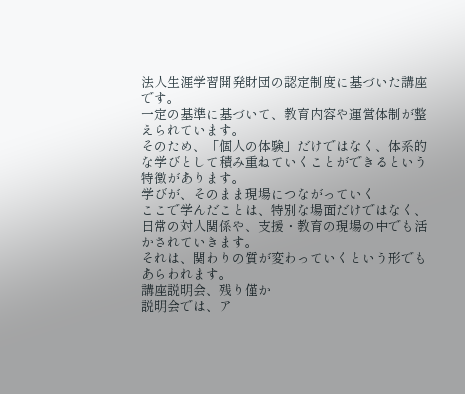法人生涯学習開発財団の認定制度に基づいた講座です。
一定の基準に基づいて、教育内容や運営体制が整えられています。
そのため、「個人の体験」だけではなく、体系的な学びとして積み重ねていくことができるという特徴があります。
学びが、そのまま現場につながっていく
ここで学んだことは、特別な場面だけではなく、日常の対人関係や、支援・教育の現場の中でも活かされていきます。
それは、関わりの質が変わっていくという形でもあらわれます。
講座説明会、残り僅か
説明会では、ア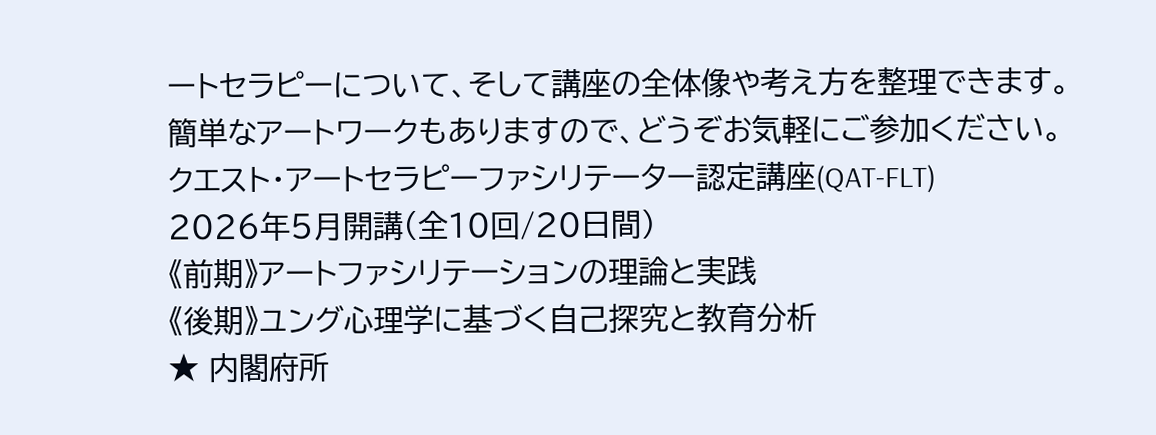ートセラピーについて、そして講座の全体像や考え方を整理できます。
簡単なアートワークもありますので、どうぞお気軽にご参加ください。
クエスト・アートセラピーファシリテーター認定講座(QAT-FLT)
2026年5月開講(全10回/20日間)
《前期》アートファシリテーションの理論と実践
《後期》ユング心理学に基づく自己探究と教育分析
★ 内閣府所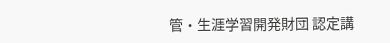管・生涯学習開発財団 認定講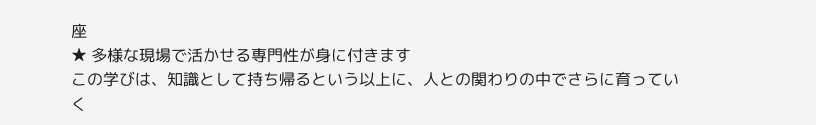座
★ 多様な現場で活かせる専門性が身に付きます
この学びは、知識として持ち帰るという以上に、人との関わりの中でさらに育っていく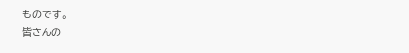ものです。
皆さんの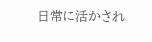日常に活かされ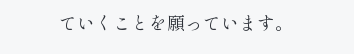ていくことを願っています。